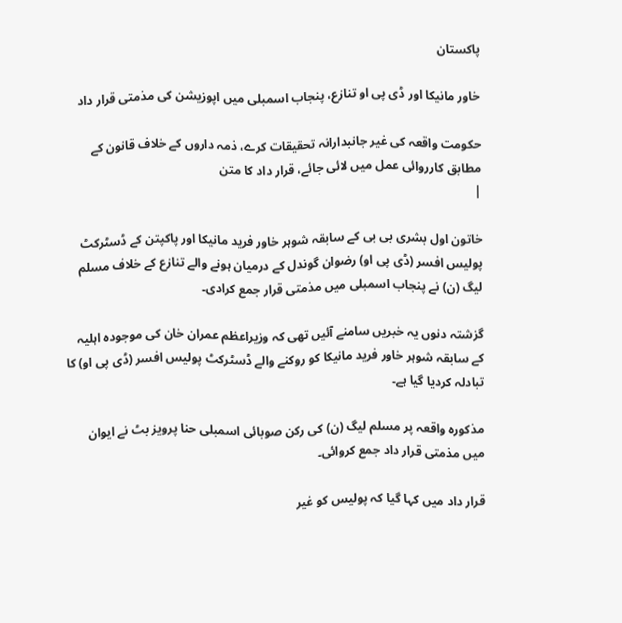پاکستان

خاور مانیکا اور ڈی پی او تنازع، پنجاب اسمبلی میں اپوزیشن کی مذمتی قرار داد

حکومت واقعہ کی غیر جانبدارانہ تحقیقات کرے، ذمہ داروں کے خلاف قانون کے مطابق کارروائی عمل میں لائی جائے، قرار داد کا متن
|

خاتون اول بشری بی بی کے سابقہ شوہر خاور فرید مانیکا اور پاکپتن کے ڈسٹرکٹ پولیس افسر (ڈی پی او) رضوان گوندل کے درمیان ہونے والے تنازع کے خلاف مسلم لیگ (ن) نے پنجاب اسمبلی میں مذمتی قرار جمع کرادی۔

گزشتہ دنوں یہ خبریں سامنے آئیں تھی کہ وزیراعظم عمران خان کی موجودہ اہلیہ کے سابقہ شوہر خاور فرید مانیکا کو روکنے والے ڈسٹرکٹ پولیس افسر (ڈی پی او) کا تبادلہ کردیا گیا ہے۔

مذکورہ واقعہ پر مسلم لیگ (ن) کی رکن صوبائی اسمبلی حنا پرویز بٹ نے ایوان میں مذمتی قرار داد جمع کروائی۔

قرار داد میں کہا گیا کہ پولیس کو غیر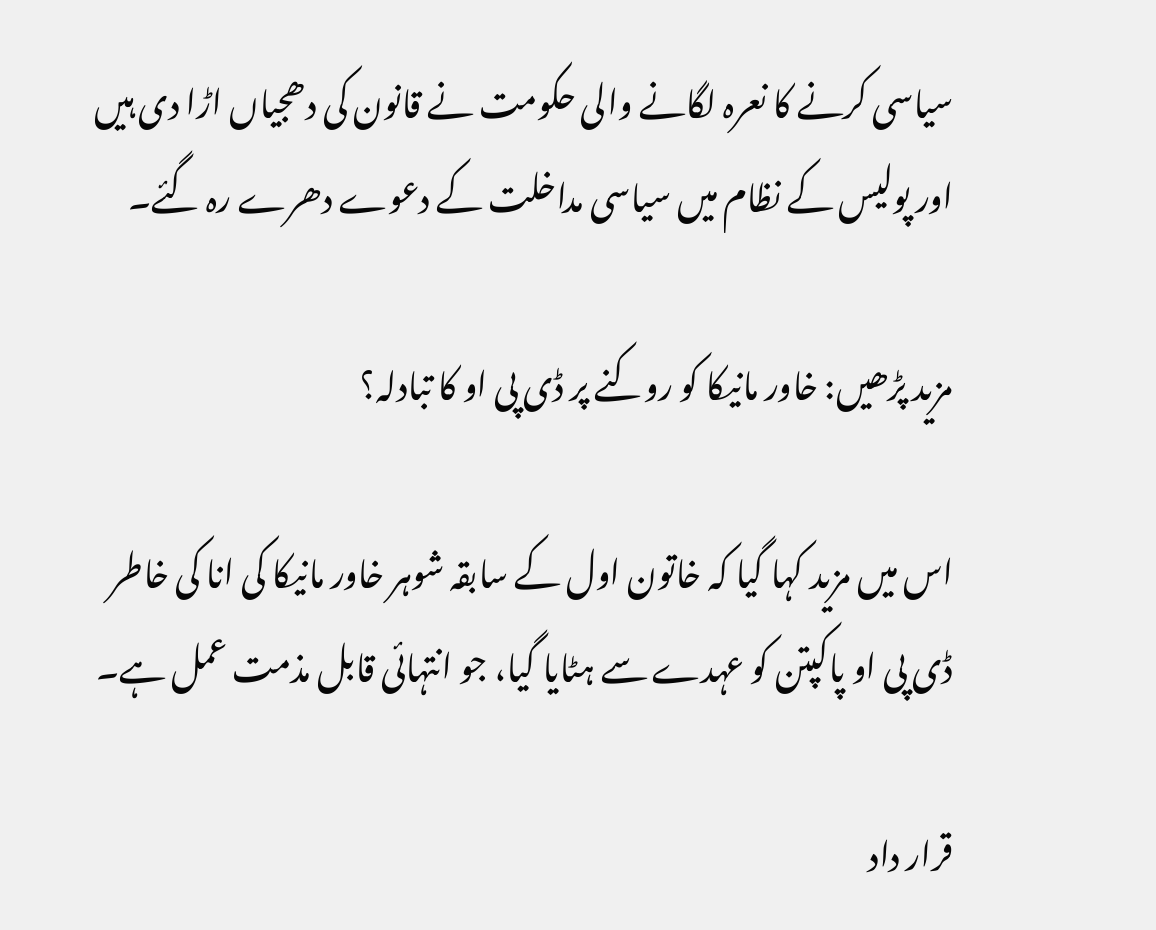سیاسی کرنے کا نعرہ لگانے والی حکومت نے قانون کی دھجیاں اڑا دی ہیں اور پولیس کے نظام میں سیاسی مداخلت کے دعوے دھرے رہ گئے۔

مزید پڑھیں: خاور مانیکا کو روکنے پر ڈی پی او کا تبادلہ؟

اس میں مزید کہا گیا کہ خاتون اول کے سابقہ شوہر خاور مانیکا کی انا کی خاطر ڈی پی او پاکپتن کو عہدے سے ہٹایا گیا، جو انتہائی قابل مذمت عمل ہے۔

قرار داد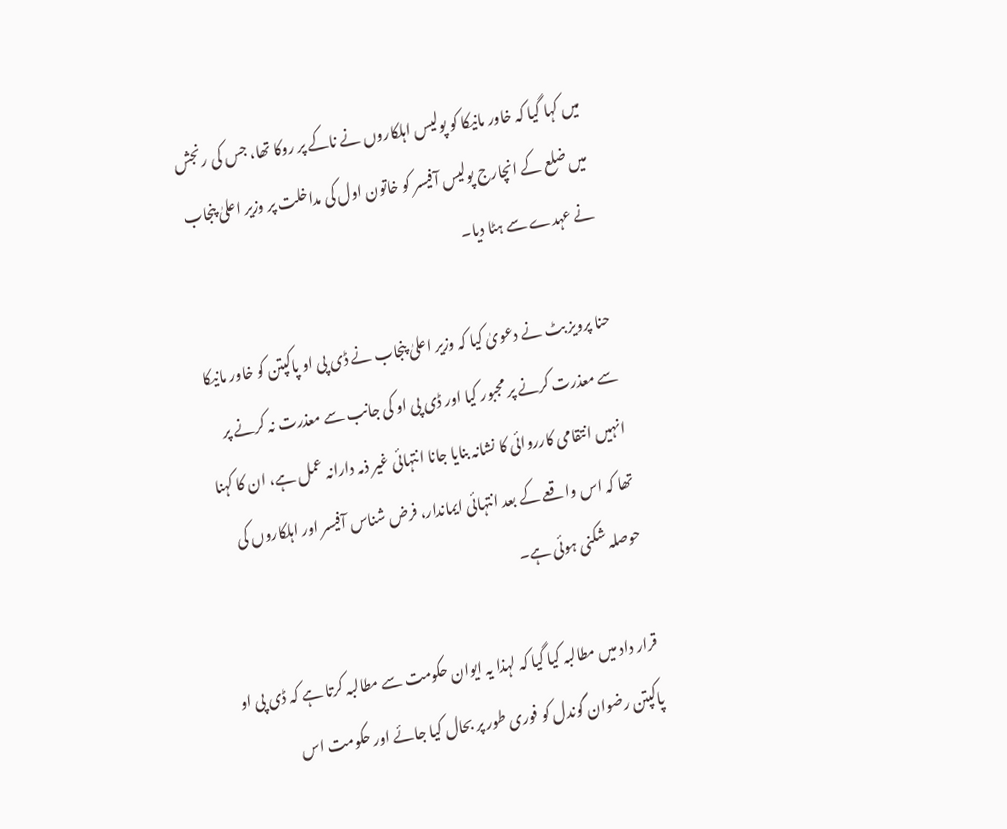میں کہا گیا کہ خاور مانیکا کو پولیس اہلکاروں نے ناکے پر روکا تھا، جس کی رنجش میں ضلع کے انچارج پولیس آفیسر کو خاتون اول کی مداخلت پر وزیر اعلیٰ پنجاب نے عہدے سے ہٹا دیا۔

حنا پرویز بٹ نے دعویٰ کیا کہ وزیر اعلیٰ پنجاب نے ڈی پی او پاکپتن کو خاور مانیکا سے معذرت کرنے پر مجبور کیا اور ڈی پی او کی جانب سے معذرت نہ کرنے پر انہیں انتقامی کارروائی کا نشانہ بنایا جانا انتہائی غیر ذمہ دارانہ عمل ہے، ان کا کہنا تھا کہ اس واقعے کے بعد انتہائی ایماندار، فرض شناس آفیسر اور اہلکاروں کی حوصلہ شکنی ہوئی ہے۔

قرار داد میں مطالبہ کیا گیا کہ لہذا یہ ایوان حکومت سے مطالبہ کرتا ہے کہ ڈی پی او پاکپتن رضوان گوندل کو فوری طور پر بحال کیا جائے اور حکومت اس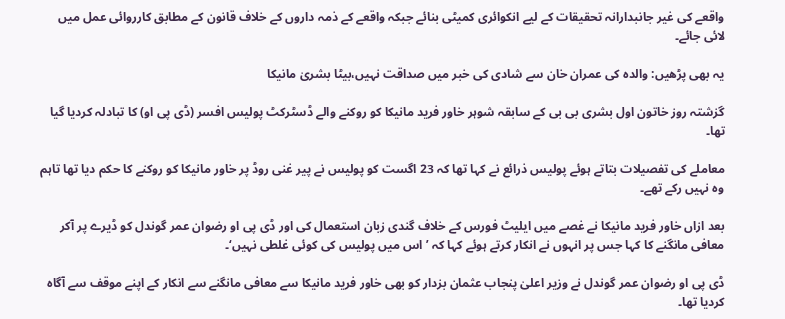واقعے کی غیر جانبدارانہ تحقیقات کے لیے انکوائری کمیٹی بنائے جبکہ واقعے کے ذمہ داروں کے خلاف قانون کے مطابق کارروائی عمل میں لائی جائے۔

یہ بھی پڑھیں: والدہ کی عمران خان سے شادی کی خبر میں صداقت نہیں،بیٹا بشریٰ مانیکا

گزشتہ روز خاتون اول بشری بی بی کے سابقہ شوہر خاور فرید مانیکا کو روکنے والے ڈسٹرکٹ پولیس افسر (ڈی پی او) کا تبادلہ کردیا گیا تھا۔

معاملے کی تفصیلات بتاتے ہوئے پولیس ذرائع نے کہا تھا کہ 23 اگست کو پولیس نے پیر غنی روڈ پر خاور مانیکا کو روکنے کا حکم دیا تھا تاہم وہ نہیں رکے تھے۔

بعد ازاں خاور فرید مانیکا نے غصے میں ایلیٹ فورس کے خلاف گندی زبان استعمال کی اور ڈی پی او رضوان عمر گوندل کو ڈیرے پر آکر معافی مانگنے کا کہا جس پر انہوں نے انکار کرتے ہوئے کہا کہ ’اس میں پولیس کی کوئی غلطی نہیں‘۔

ڈی پی او رضوان عمر گوندل نے وزیر اعلیٰ پنجاب عثمان بزدار کو بھی خاور فرید مانیکا سے معافی مانگنے سے انکار کے اپنے موقف سے آگاہ کردیا تھا۔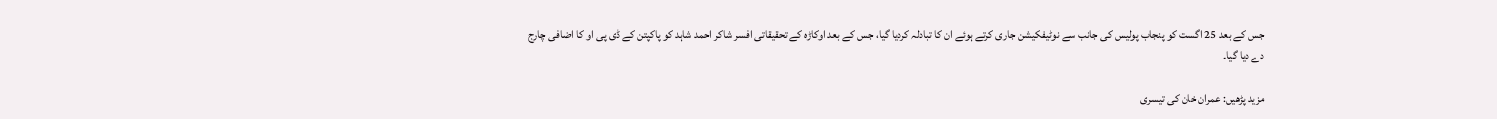جس کے بعد 25 اگست کو پنجاب پولیس کی جانب سے نوٹیفکیشن جاری کرتے ہوئے ان کا تبادلہ کردیا گیا، جس کے بعد اوکاڑہ کے تحقیقاتی افسر شاکر احمد شاہد کو پاکپتن کے ڈی پی او کا اضافی چارج دے دیا گیا۔

مزید پڑھیں: عمران خان کی تیسری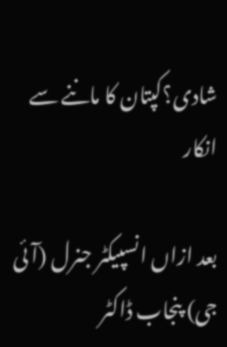شادی؟کپتان کا ماننے سے انکار

بعد ازاں انسپیکٹر جنرل (آئی جی) پنجاب ڈاکٹر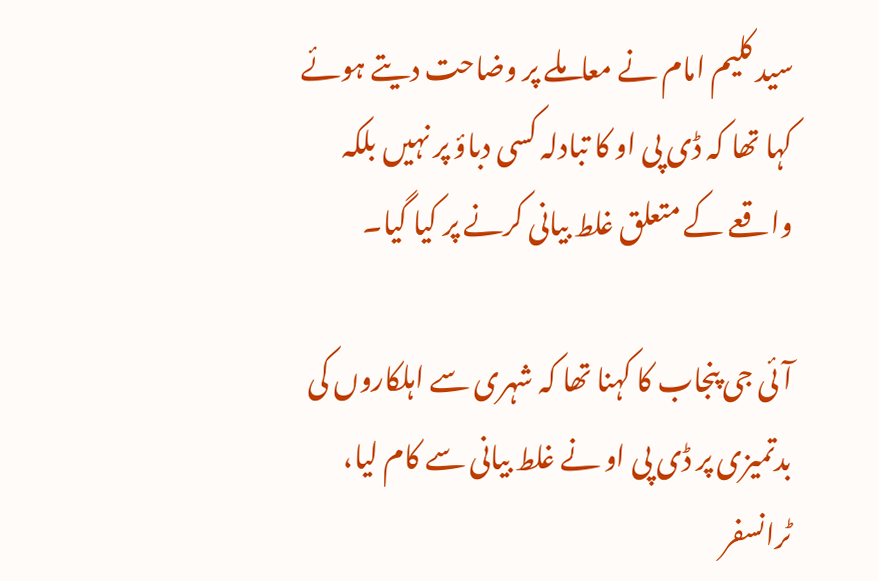سید کلیم امام نے معاملے پر وضاحت دیتے ہوئے کہا تھا کہ ڈی پی او کا تبادلہ کسی دباؤ پر نہیں بلکہ واقعے کے متعلق غلط بیانی کرنے پر کیا گیا۔

آئی جی پنجاب کا کہنا تھا کہ شہری سے اہلکاروں کی بدتمیزی پر ڈی پی او نے غلط بیانی سے کام لیا، ٹرانسفر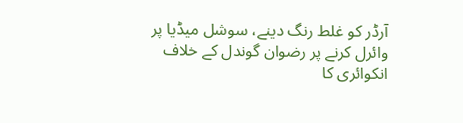آرڈر کو غلط رنگ دینے، سوشل میڈیا پر وائرل کرنے پر رضوان گوندل کے خلاف انکوائری کا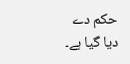حکم دے دیا گیا ہے۔